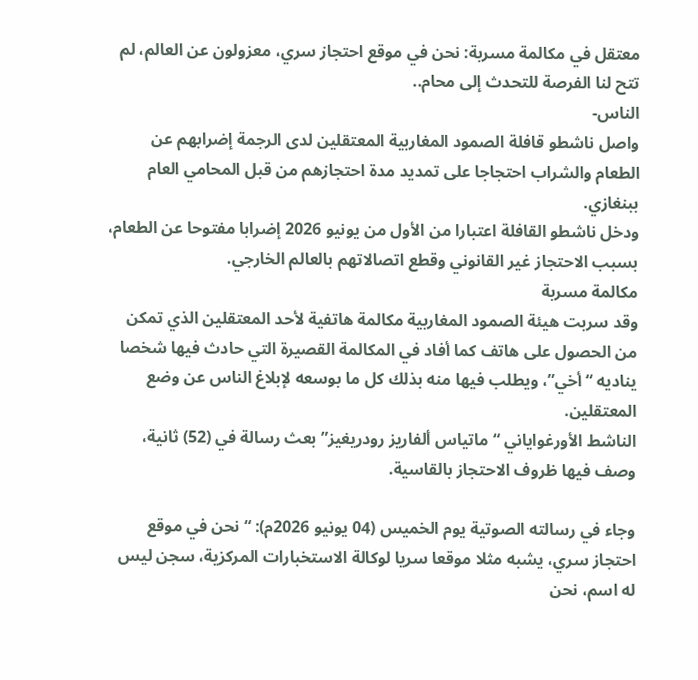معتقل في مكالمة مسربة: نحن في موقع احتجاز سري، معزولون عن العالم، لم تتح لنا الفرصة للتحدث إلى محام..
الناس-
واصل ناشطو قافلة الصمود المغاربية المعتقلين لدى الرجمة إضرابهم عن الطعام والشراب احتجاجا على تمديد مدة احتجازهم من قبل المحامي العام ببنغازي.
ودخل ناشطو القافلة اعتبارا من الأول من يونيو 2026 إضرابا مفتوحا عن الطعام، بسبب الاحتجاز غير القانوني وقطع اتصالاتهم بالعالم الخارجي.
مكالمة مسربة
وقد سربت هيئة الصمود المغاربية مكالمة هاتفية لأحد المعتقلين الذي تمكن من الحصول على هاتف كما أفاد في المكالمة القصيرة التي حادث فيها شخصا يناديه “أخي”، ويطلب فيها منه بذلك كل ما بوسعه لإبلاغ الناس عن وضع المعتقلين.
الناشط الأورغواياني “ماتياس ألفاريز رودريغيز” بعث رسالة في (52) ثانية، وصف فيها ظروف الاحتجاز بالقاسية.

وجاء في رسالته الصوتية يوم الخميس (04 يونيو 2026م): “نحن في موقع احتجاز سري، يشبه مثلا موقعا سريا لوكالة الاستخبارات المركزية، سجن ليس له اسم، نحن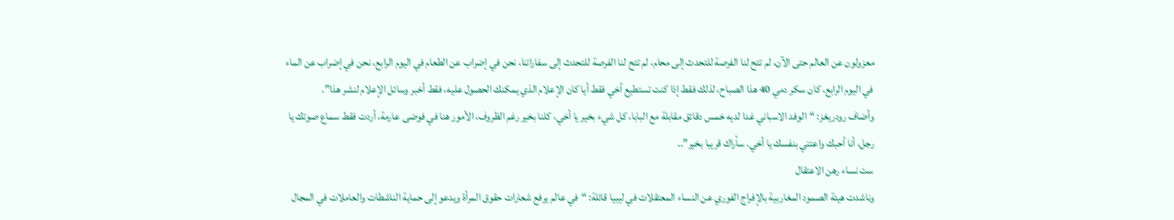معزولون عن العالم حتى الآن، لم تتح لنا الفرصة للتحدث إلى محام، لم تتح لنا الفرصة للتحدث إلى سفاراتنا، نحن في إضراب عن الطعام في اليوم الرابع، نحن في إضراب عن الماء في اليوم الرابع، كان سكر دمي 40 هذا الصباح، لذلك فقط إذا كنت تستطيع أخي فقط أيا كان الإعلام الذي يمكنك الحصول عليه، فقط أخبر وسائل الإعلام لنشر هذا”.
وأضاف رودريغز: “الوفد الاسباني غدا لديه خمس دقائق مقابلة مع البابا، كل شيء بخير يا أخي، كلنا بخير رغم الظروف، الأمور هنا في فوضى عارمة، أردت فقط سماع صوتك يا رجل، أنا أحبك واعتني بنفسك يا أخي. سأراك قريبا بخير”..
ست نساء رهن الاعتقال
وناشدت هيئة الصمود المغاربية بالإفراج الفوري عن النساء المعتقلات في ليبيا قائلة: “في عالم يرفع شعارات حقوق المرأة ويدعو إلى حماية الناشطات والعاملات في المجال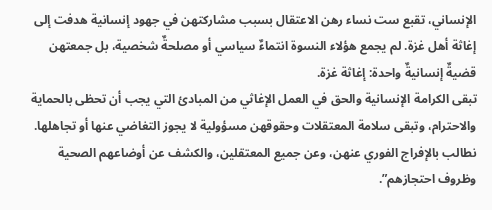الإنساني، تقبع ست نساء رهن الاعتقال بسبب مشاركتهن في جهود إنسانية هدفت إلى إغاثة أهل غزة. لم يجمع هؤلاء النسوة انتماءٌ سياسي أو مصلحةٌ شخصية، بل جمعتهن قضيةٌ إنسانيةٌ واحدة: إغاثة غزة.
تبقى الكرامة الإنسانية والحق في العمل الإغاثي من المبادئ التي يجب أن تحظى بالحماية والاحترام، وتبقى سلامة المعتقلات وحقوقهن مسؤولية لا يجوز التغاضي عنها أو تجاهلها. نطالب بالإفراج الفوري عنهن، وعن جميع المعتقلين، والكشف عن أوضاعهم الصحية وظروف احتجازهم”.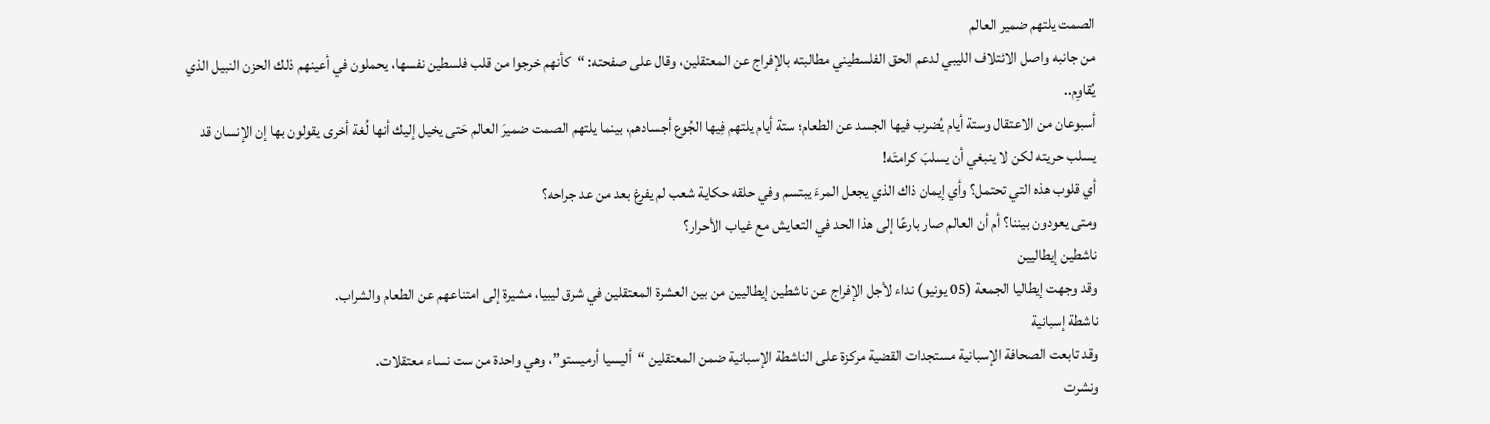الصمت يلتهم ضمير العالم
من جانبه واصل الائتلاف الليبي لدعم الحق الفلسطيني مطالبته بالإفراج عن المعتقلين، وقال على صفحته: “كأنهم خرجوا من قلب فلسطين نفسها، يحملون في أعينهم ذلك الحزن النبيل الذي يُقاوِم..
أسبوعان من الاعتقال وستة أيام يُضرب فيها الجسد عن الطعام؛ ستة أيام يلتهم فِيها الجُوع أجسادهم، بينما يلتهم الصمت ضميرَ العالم حَتى يخيل إليك أنها لُغة أخرى يقولون بها إن الإنسان قد يسلب حريته لكن لا ينبغي أن يسلبَ كرامتَه!
أي قلوب هذه التي تحتمل؟ وأي إيمان ذاك الذي يجعل المرءَ يبتسم وفي حلقه حكاية شعب لم يفرغ بعد من عد جراحه؟
ومتى يعودون بيننا؟ أم أن العالم صار بارعًا إلى هذا الحد في التعايش مع غياب الأحرار؟
ناشطين إيطاليين
وقد وجهت إيطاليا الجمعة (05 يونيو) نداء لأجل الإفراج عن ناشطين إيطاليين من بين العشرة المعتقلين في شرق ليبيا، مشيرة إلى امتناعهم عن الطعام والشراب.
ناشطة إسبانية
وقد تابعت الصحافة الإسبانية مستجدات القضية مركزة على الناشطة الإسبانية ضمن المعتقلين “أليسيا أرميستو”، وهي واحدة من ست نساء معتقلات.
ونشرت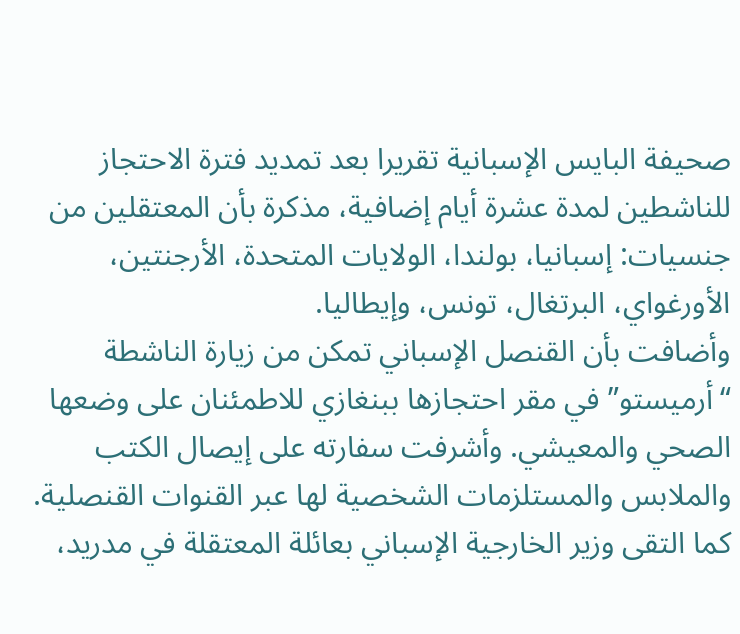صحيفة البايس الإسبانية تقريرا بعد تمديد فترة الاحتجاز للناشطين لمدة عشرة أيام إضافية، مذكرة بأن المعتقلين من جنسيات: إسبانيا، بولندا، الولايات المتحدة، الأرجنتين، الأورغواي، البرتغال، تونس، وإيطاليا.
وأضافت بأن القنصل الإسباني تمكن من زيارة الناشطة “أرميستو” في مقر احتجازها ببنغازي للاطمئنان على وضعها الصحي والمعيشي. وأشرفت سفارته على إيصال الكتب والملابس والمستلزمات الشخصية لها عبر القنوات القنصلية.
كما التقى وزير الخارجية الإسباني بعائلة المعتقلة في مدريد،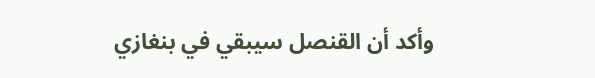وأكد أن القنصل سيبقي في بنغازي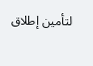لتأمين إطلاق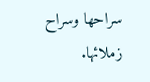سراحها وسراح زملائها.